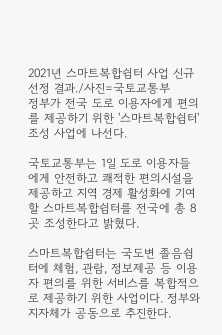2021년 스마트복합쉼터 사업 신규 선정 결과./사진=국토교통부
정부가 전국 도로 이용자에게 편의를 제공하기 위한 '스마트복합쉼터' 조성 사업에 나선다.

국토교통부는 1일 도로 이용자들에게 안전하고 쾌적한 편의시설을 제공하고 지역 경제 활성화에 기여할 스마트복합쉼터를 전국에 총 8곳 조성한다고 밝혔다.

스마트복합쉼터는 국도변 졸음쉼터에 체험, 관람, 정보제공 등 이용자 편의를 위한 서비스를 복합적으로 제공하기 위한 사업이다. 정부와 지자체가 공동으로 추진한다.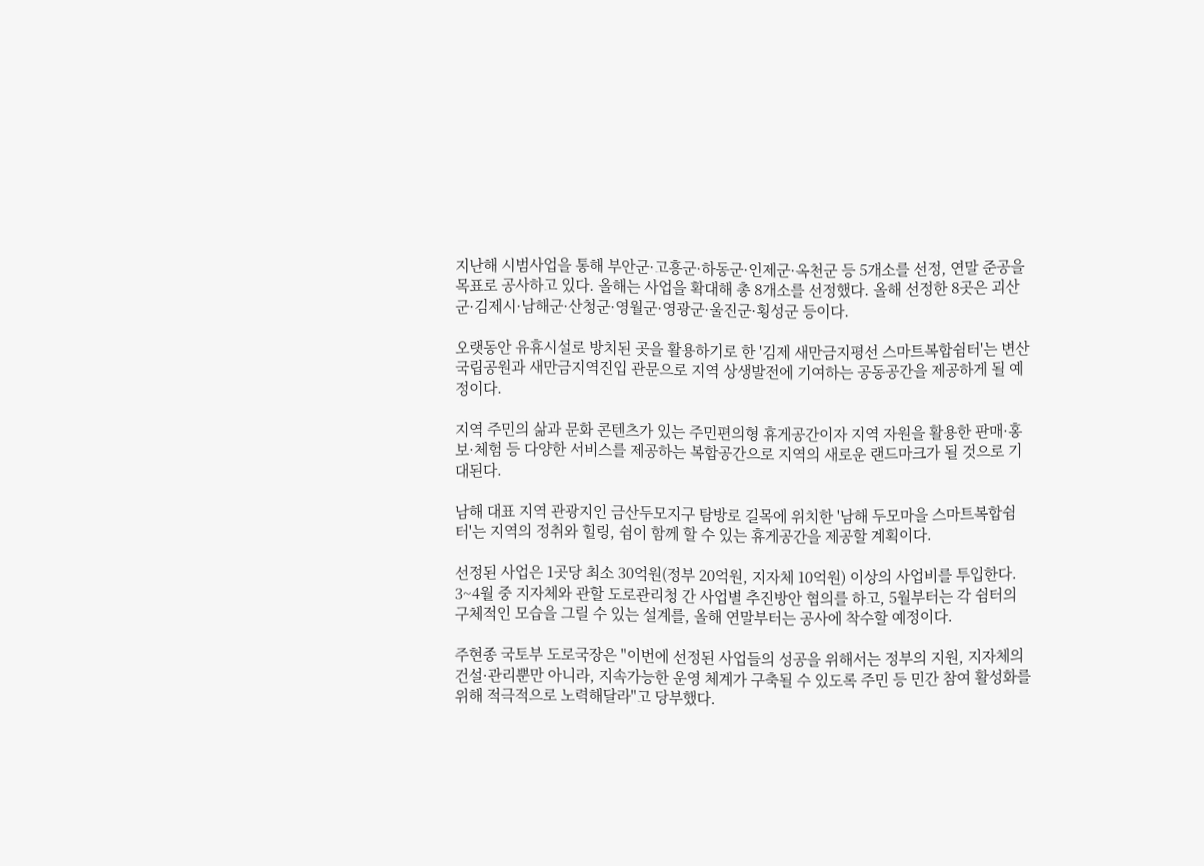지난해 시범사업을 통해 부안군·고흥군·하동군·인제군·옥천군 등 5개소를 선정, 연말 준공을 목표로 공사하고 있다. 올해는 사업을 확대해 총 8개소를 선정했다. 올해 선정한 8곳은 괴산군·김제시·남해군·산청군·영월군·영광군·울진군·횡성군 등이다.

오랫동안 유휴시설로 방치된 곳을 활용하기로 한 '김제 새만금지평선 스마트복합쉼터'는 변산국립공원과 새만금지역진입 관문으로 지역 상생발전에 기여하는 공동공간을 제공하게 될 예정이다.

지역 주민의 삶과 문화 콘텐츠가 있는 주민편의형 휴게공간이자 지역 자원을 활용한 판매·홍보·체험 등 다양한 서비스를 제공하는 복합공간으로 지역의 새로운 랜드마크가 될 것으로 기대된다.

남해 대표 지역 관광지인 금산두모지구 탐방로 길목에 위치한 '남해 두모마을 스마트복합쉼터'는 지역의 정취와 힐링, 쉼이 함께 할 수 있는 휴게공간을 제공할 계획이다.

선정된 사업은 1곳당 최소 30억원(정부 20억원, 지자체 10억원) 이상의 사업비를 투입한다. 3~4월 중 지자체와 관할 도로관리청 간 사업별 추진방안 협의를 하고, 5월부터는 각 쉼터의 구체적인 모습을 그릴 수 있는 설계를, 올해 연말부터는 공사에 착수할 예정이다.

주현종 국토부 도로국장은 "이번에 선정된 사업들의 성공을 위해서는 정부의 지원, 지자체의 건설·관리뿐만 아니라, 지속가능한 운영 체계가 구축될 수 있도록 주민 등 민간 참여 활성화를 위해 적극적으로 노력해달라"고 당부했다.